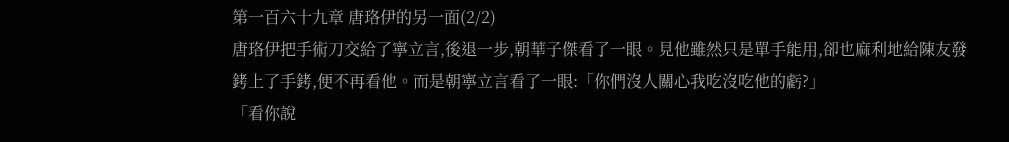第一百六十九章 唐珞伊的另一面(2/2)
唐珞伊把手術刀交給了寧立言,後退一步,朝華子傑看了一眼。見他雖然只是單手能用,卻也麻利地給陳友發銬上了手銬,便不再看他。而是朝寧立言看了一眼:「你們沒人關心我吃沒吃他的虧?」
「看你說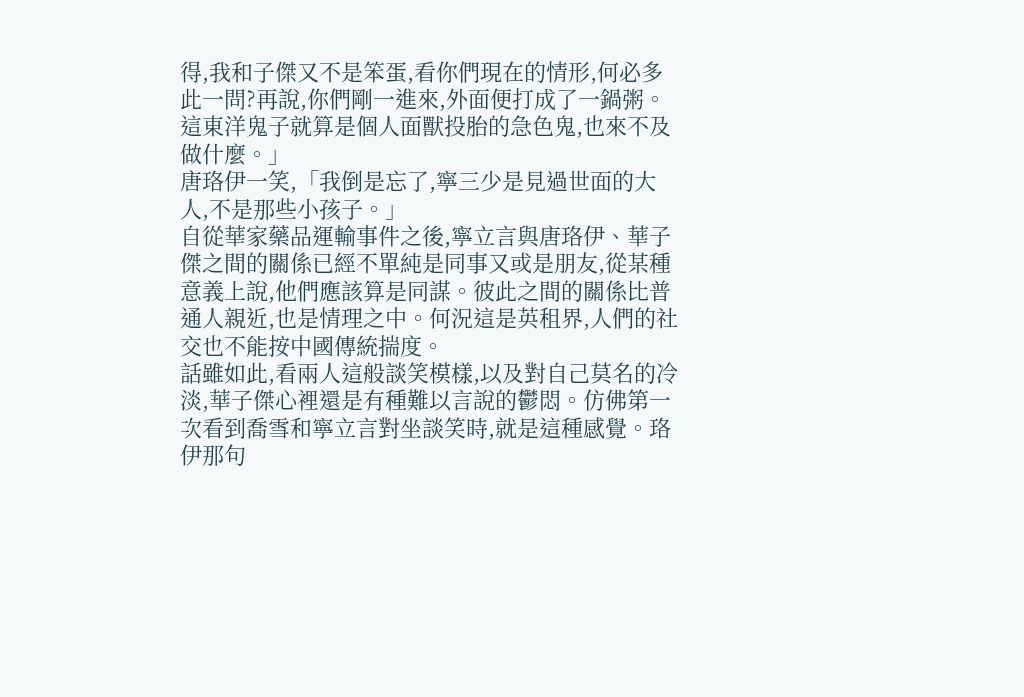得,我和子傑又不是笨蛋,看你們現在的情形,何必多此一問?再說,你們剛一進來,外面便打成了一鍋粥。這東洋鬼子就算是個人面獸投胎的急色鬼,也來不及做什麼。」
唐珞伊一笑,「我倒是忘了,寧三少是見過世面的大人,不是那些小孩子。」
自從華家藥品運輸事件之後,寧立言與唐珞伊、華子傑之間的關係已經不單純是同事又或是朋友,從某種意義上說,他們應該算是同謀。彼此之間的關係比普通人親近,也是情理之中。何況這是英租界,人們的社交也不能按中國傳統揣度。
話雖如此,看兩人這般談笑模樣,以及對自己莫名的冷淡,華子傑心裡還是有種難以言說的鬱悶。仿佛第一次看到喬雪和寧立言對坐談笑時,就是這種感覺。珞伊那句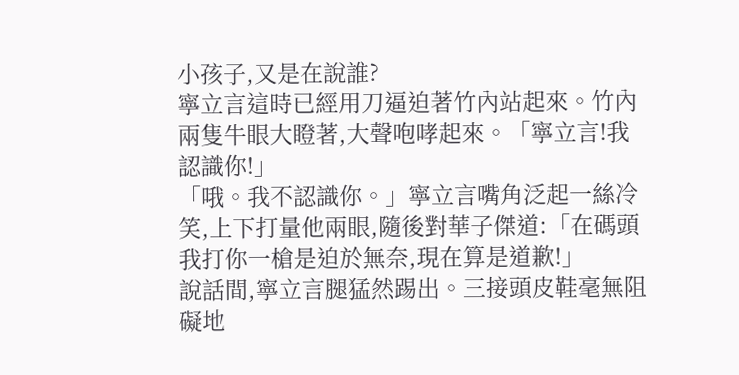小孩子,又是在說誰?
寧立言這時已經用刀逼迫著竹內站起來。竹內兩隻牛眼大瞪著,大聲咆哮起來。「寧立言!我認識你!」
「哦。我不認識你。」寧立言嘴角泛起一絲冷笑,上下打量他兩眼,隨後對華子傑道:「在碼頭我打你一槍是迫於無奈,現在算是道歉!」
說話間,寧立言腿猛然踢出。三接頭皮鞋毫無阻礙地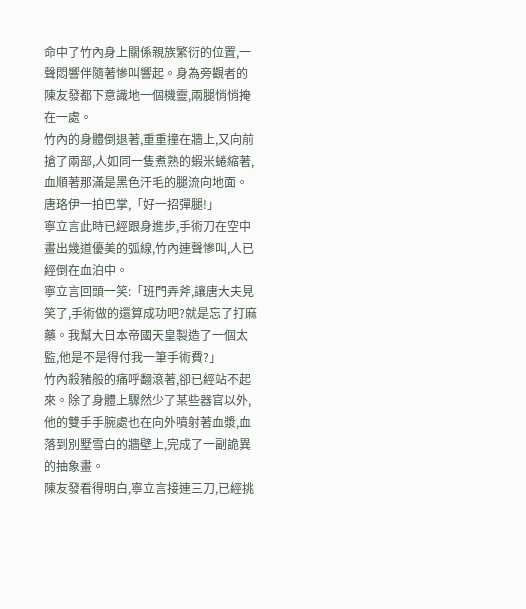命中了竹內身上關係親族繁衍的位置,一聲悶響伴隨著慘叫響起。身為旁觀者的陳友發都下意識地一個機靈,兩腿悄悄掩在一處。
竹內的身體倒退著,重重撞在牆上,又向前搶了兩部,人如同一隻煮熟的蝦米蜷縮著,血順著那滿是黑色汗毛的腿流向地面。
唐珞伊一拍巴掌,「好一招彈腿!」
寧立言此時已經跟身進步,手術刀在空中畫出幾道優美的弧線,竹內連聲慘叫,人已經倒在血泊中。
寧立言回頭一笑:「班門弄斧,讓唐大夫見笑了,手術做的還算成功吧?就是忘了打麻藥。我幫大日本帝國天皇製造了一個太監,他是不是得付我一筆手術費?」
竹內殺豬般的痛呼翻滾著,卻已經站不起來。除了身體上驟然少了某些器官以外,他的雙手手腕處也在向外噴射著血漿,血落到別墅雪白的牆壁上,完成了一副詭異的抽象畫。
陳友發看得明白,寧立言接連三刀,已經挑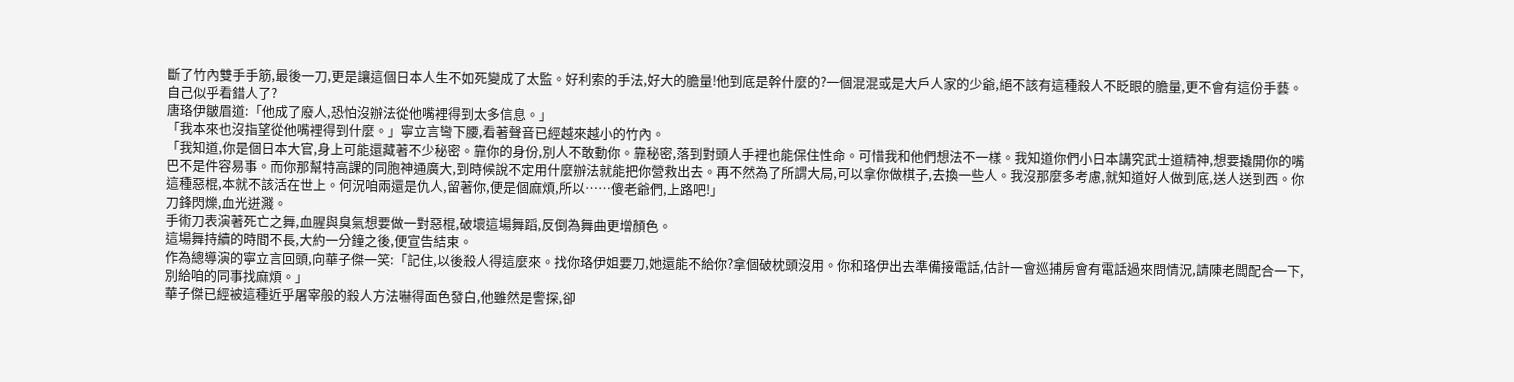斷了竹內雙手手筋,最後一刀,更是讓這個日本人生不如死變成了太監。好利索的手法,好大的膽量!他到底是幹什麼的?一個混混或是大戶人家的少爺,絕不該有這種殺人不眨眼的膽量,更不會有這份手藝。
自己似乎看錯人了?
唐珞伊皺眉道:「他成了廢人,恐怕沒辦法從他嘴裡得到太多信息。」
「我本來也沒指望從他嘴裡得到什麼。」寧立言彎下腰,看著聲音已經越來越小的竹內。
「我知道,你是個日本大官,身上可能還藏著不少秘密。靠你的身份,別人不敢動你。靠秘密,落到對頭人手裡也能保住性命。可惜我和他們想法不一樣。我知道你們小日本講究武士道精神,想要撬開你的嘴巴不是件容易事。而你那幫特高課的同胞神通廣大,到時候說不定用什麼辦法就能把你營救出去。再不然為了所謂大局,可以拿你做棋子,去換一些人。我沒那麼多考慮,就知道好人做到底,送人送到西。你這種惡棍,本就不該活在世上。何況咱兩還是仇人,留著你,便是個麻煩,所以……傻老爺們,上路吧!」
刀鋒閃爍,血光迸濺。
手術刀表演著死亡之舞,血腥與臭氣想要做一對惡棍,破壞這場舞蹈,反倒為舞曲更增顏色。
這場舞持續的時間不長,大約一分鐘之後,便宣告結束。
作為總導演的寧立言回頭,向華子傑一笑:「記住,以後殺人得這麼來。找你珞伊姐要刀,她還能不給你?拿個破枕頭沒用。你和珞伊出去準備接電話,估計一會巡捕房會有電話過來問情況,請陳老闆配合一下,別給咱的同事找麻煩。」
華子傑已經被這種近乎屠宰般的殺人方法嚇得面色發白,他雖然是警探,卻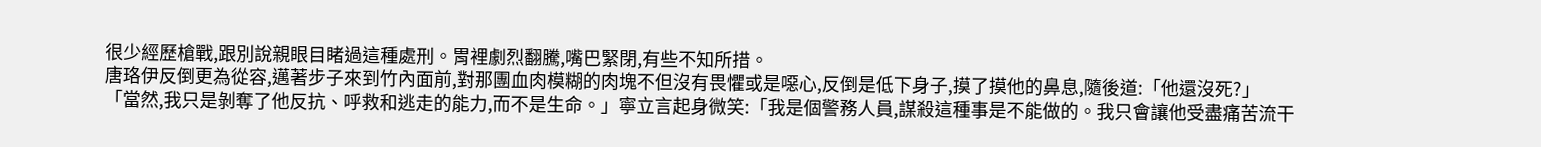很少經歷槍戰,跟別說親眼目睹過這種處刑。胃裡劇烈翻騰,嘴巴緊閉,有些不知所措。
唐珞伊反倒更為從容,邁著步子來到竹內面前,對那團血肉模糊的肉塊不但沒有畏懼或是噁心,反倒是低下身子,摸了摸他的鼻息,隨後道:「他還沒死?」
「當然,我只是剝奪了他反抗、呼救和逃走的能力,而不是生命。」寧立言起身微笑:「我是個警務人員,謀殺這種事是不能做的。我只會讓他受盡痛苦流干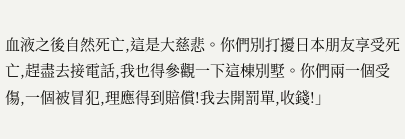血液之後自然死亡,這是大慈悲。你們別打擾日本朋友享受死亡,趕盡去接電話,我也得參觀一下這棟別墅。你們兩一個受傷,一個被冒犯,理應得到賠償!我去開罰單,收錢!」